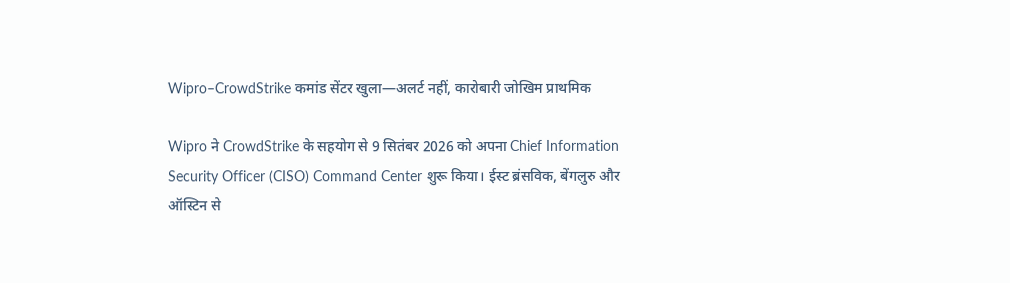Wipro–CrowdStrike कमांड सेंटर खुला—अलर्ट नहीं, कारोबारी जोखिम प्राथमिक

Wipro ने CrowdStrike के सहयोग से 9 सितंबर 2026 को अपना Chief Information Security Officer (CISO) Command Center शुरू किया। ईस्ट ब्रंसविक, बेंगलुरु और ऑस्टिन से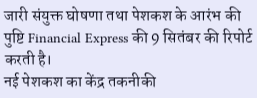जारी संयुक्त घोषणा तथा पेशकश के आरंभ की पुष्टि Financial Express की 9 सितंबर की रिपोर्ट करती है।
नई पेशकश का केंद्र तकनीकी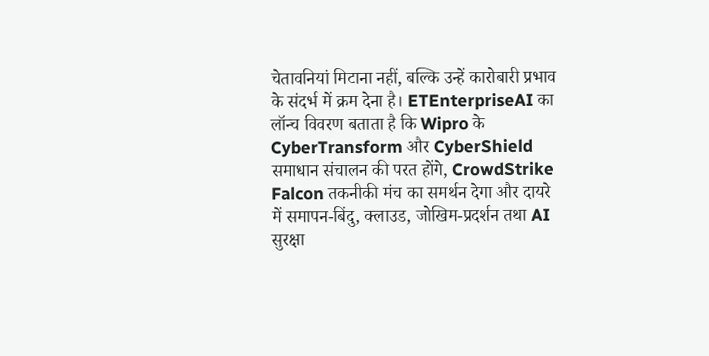चेतावनियां मिटाना नहीं, बल्कि उन्हें कारोबारी प्रभाव के संदर्भ में क्रम देना है। ETEnterpriseAI का लॉन्च विवरण बताता है कि Wipro के CyberTransform और CyberShield समाधान संचालन की परत होंगे, CrowdStrike Falcon तकनीकी मंच का समर्थन देगा और दायरे में समापन-बिंदु, क्लाउड, जोखिम-प्रदर्शन तथा AI सुरक्षा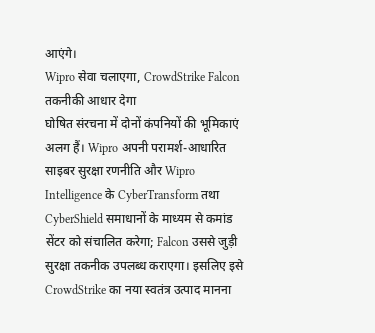आएंगे।
Wipro सेवा चलाएगा, CrowdStrike Falcon तकनीकी आधार देगा
घोषित संरचना में दोनों कंपनियों की भूमिकाएं अलग हैं। Wipro अपनी परामर्श-आधारित साइबर सुरक्षा रणनीति और Wipro Intelligence के CyberTransform तथा CyberShield समाधानों के माध्यम से कमांड सेंटर को संचालित करेगा; Falcon उससे जुड़ी सुरक्षा तकनीक उपलब्ध कराएगा। इसलिए इसे CrowdStrike का नया स्वतंत्र उत्पाद मानना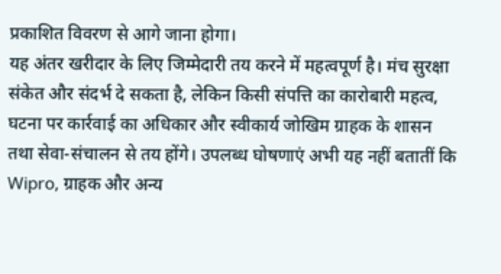प्रकाशित विवरण से आगे जाना होगा।
यह अंतर खरीदार के लिए जिम्मेदारी तय करने में महत्वपूर्ण है। मंच सुरक्षा संकेत और संदर्भ दे सकता है, लेकिन किसी संपत्ति का कारोबारी महत्व, घटना पर कार्रवाई का अधिकार और स्वीकार्य जोखिम ग्राहक के शासन तथा सेवा-संचालन से तय होंगे। उपलब्ध घोषणाएं अभी यह नहीं बतातीं कि Wipro, ग्राहक और अन्य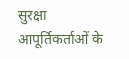सुरक्षा आपूर्तिकर्ताओं के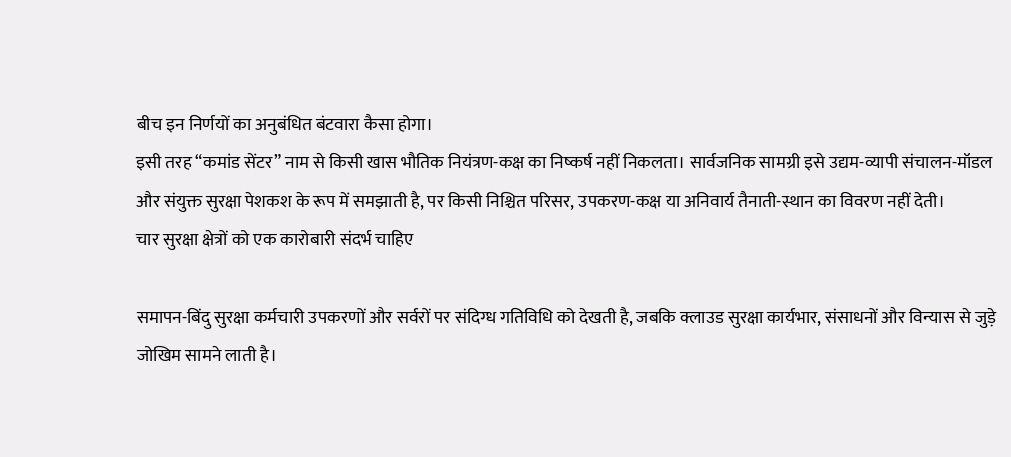बीच इन निर्णयों का अनुबंधित बंटवारा कैसा होगा।
इसी तरह “कमांड सेंटर” नाम से किसी खास भौतिक नियंत्रण-कक्ष का निष्कर्ष नहीं निकलता। सार्वजनिक सामग्री इसे उद्यम-व्यापी संचालन-मॉडल और संयुक्त सुरक्षा पेशकश के रूप में समझाती है, पर किसी निश्चित परिसर, उपकरण-कक्ष या अनिवार्य तैनाती-स्थान का विवरण नहीं देती।
चार सुरक्षा क्षेत्रों को एक कारोबारी संदर्भ चाहिए

समापन-बिंदु सुरक्षा कर्मचारी उपकरणों और सर्वरों पर संदिग्ध गतिविधि को देखती है, जबकि क्लाउड सुरक्षा कार्यभार, संसाधनों और विन्यास से जुड़े जोखिम सामने लाती है।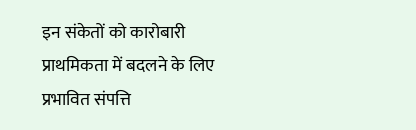इन संकेतों को कारोबारी प्राथमिकता में बदलने के लिए प्रभावित संपत्ति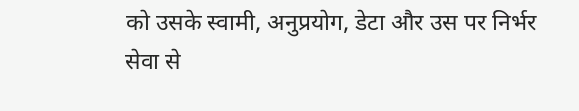को उसके स्वामी, अनुप्रयोग, डेटा और उस पर निर्भर सेवा से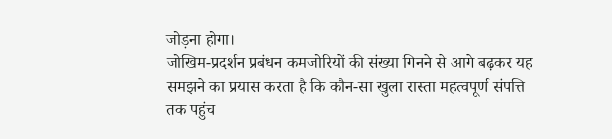जोड़ना होगा।
जोखिम-प्रदर्शन प्रबंधन कमजोरियों की संख्या गिनने से आगे बढ़कर यह समझने का प्रयास करता है कि कौन-सा खुला रास्ता महत्वपूर्ण संपत्ति तक पहुंच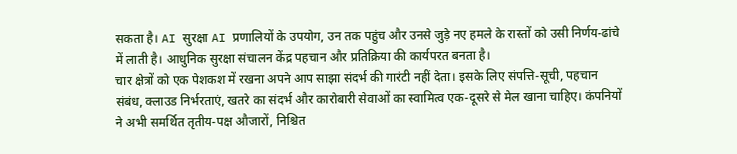सकता है। AI सुरक्षा AI प्रणालियों के उपयोग, उन तक पहुंच और उनसे जुड़े नए हमले के रास्तों को उसी निर्णय-ढांचे में लाती है। आधुनिक सुरक्षा संचालन केंद्र पहचान और प्रतिक्रिया की कार्यपरत बनता है।
चार क्षेत्रों को एक पेशकश में रखना अपने आप साझा संदर्भ की गारंटी नहीं देता। इसके लिए संपत्ति-सूची, पहचान संबंध, क्लाउड निर्भरताएं, खतरे का संदर्भ और कारोबारी सेवाओं का स्वामित्व एक-दूसरे से मेल खाना चाहिए। कंपनियों ने अभी समर्थित तृतीय-पक्ष औजारों, निश्चित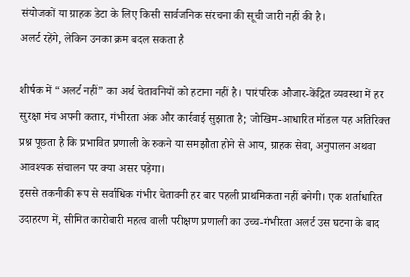संयोजकों या ग्राहक डेटा के लिए किसी सार्वजनिक संरचना की सूची जारी नहीं की है।
अलर्ट रहेंगे, लेकिन उनका क्रम बदल सकता है

शीर्षक में “अलर्ट नहीं” का अर्थ चेतावनियों को हटाना नहीं है। पारंपरिक औजार-केंद्रित व्यवस्था में हर सुरक्षा मंच अपनी कतार, गंभीरता अंक और कार्रवाई सुझाता है; जोखिम-आधारित मॉडल यह अतिरिक्त प्रश्न पूछता है कि प्रभावित प्रणाली के रुकने या समझौता होने से आय, ग्राहक सेवा, अनुपालन अथवा आवश्यक संचालन पर क्या असर पड़ेगा।
इससे तकनीकी रूप से सर्वाधिक गंभीर चेतावनी हर बार पहली प्राथमिकता नहीं बनेगी। एक शर्ताधारित उदाहरण में, सीमित कारोबारी महत्व वाली परीक्षण प्रणाली का उच्च-गंभीरता अलर्ट उस घटना के बाद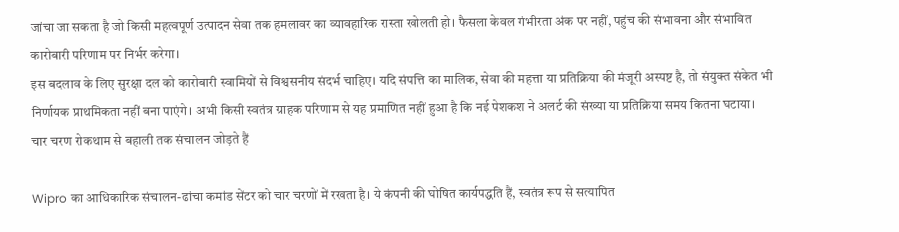जांचा जा सकता है जो किसी महत्वपूर्ण उत्पादन सेवा तक हमलावर का व्यावहारिक रास्ता खोलती हो। फैसला केवल गंभीरता अंक पर नहीं, पहुंच की संभावना और संभावित कारोबारी परिणाम पर निर्भर करेगा।
इस बदलाव के लिए सुरक्षा दल को कारोबारी स्वामियों से विश्वसनीय संदर्भ चाहिए। यदि संपत्ति का मालिक, सेवा की महत्ता या प्रतिक्रिया की मंजूरी अस्पष्ट है, तो संयुक्त संकेत भी निर्णायक प्राथमिकता नहीं बना पाएंगे। अभी किसी स्वतंत्र ग्राहक परिणाम से यह प्रमाणित नहीं हुआ है कि नई पेशकश ने अलर्ट की संख्या या प्रतिक्रिया समय कितना घटाया।
चार चरण रोकथाम से बहाली तक संचालन जोड़ते हैं

Wipro का आधिकारिक संचालन-ढांचा कमांड सेंटर को चार चरणों में रखता है। ये कंपनी की घोषित कार्यपद्धति हैं, स्वतंत्र रूप से सत्यापित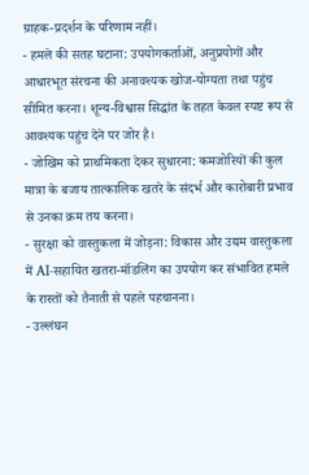ग्राहक-प्रदर्शन के परिणाम नहीं।
- हमले की सतह घटाना: उपयोगकर्ताओं, अनुप्रयोगों और आधारभूत संरचना की अनावश्यक खोज-योग्यता तथा पहुंच सीमित करना। शून्य-विश्वास सिद्धांत के तहत केवल स्पष्ट रूप से आवश्यक पहुंच देने पर जोर है।
- जोखिम को प्राथमिकता देकर सुधारना: कमजोरियों की कुल मात्रा के बजाय तात्कालिक खतरे के संदर्भ और कारोबारी प्रभाव से उनका क्रम तय करना।
- सुरक्षा को वास्तुकला में जोड़ना: विकास और उद्यम वास्तुकला में AI-सहायित खतरा-मॉडलिंग का उपयोग कर संभावित हमले के रास्तों को तैनाती से पहले पहचानना।
- उल्लंघन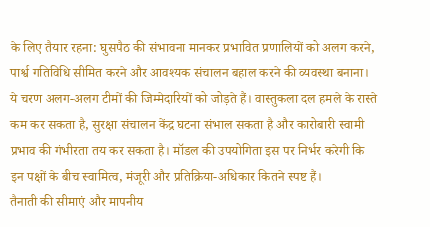के लिए तैयार रहना: घुसपैठ की संभावना मानकर प्रभावित प्रणालियों को अलग करने, पार्श्व गतिविधि सीमित करने और आवश्यक संचालन बहाल करने की व्यवस्था बनाना।
ये चरण अलग-अलग टीमों की जिम्मेदारियों को जोड़ते हैं। वास्तुकला दल हमले के रास्ते कम कर सकता है, सुरक्षा संचालन केंद्र घटना संभाल सकता है और कारोबारी स्वामी प्रभाव की गंभीरता तय कर सकता है। मॉडल की उपयोगिता इस पर निर्भर करेगी कि इन पक्षों के बीच स्वामित्व, मंजूरी और प्रतिक्रिया-अधिकार कितने स्पष्ट हैं।
तैनाती की सीमाएं और मापनीय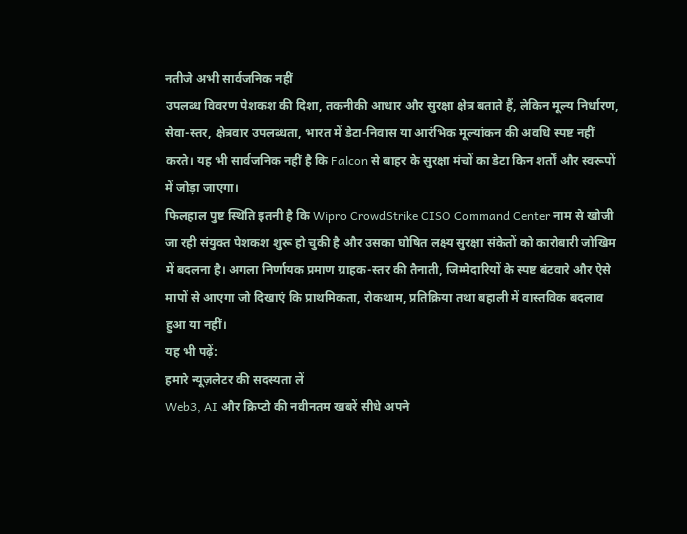नतीजे अभी सार्वजनिक नहीं
उपलब्ध विवरण पेशकश की दिशा, तकनीकी आधार और सुरक्षा क्षेत्र बताते हैं, लेकिन मूल्य निर्धारण, सेवा-स्तर, क्षेत्रवार उपलब्धता, भारत में डेटा-निवास या आरंभिक मूल्यांकन की अवधि स्पष्ट नहीं करते। यह भी सार्वजनिक नहीं है कि Falcon से बाहर के सुरक्षा मंचों का डेटा किन शर्तों और स्वरूपों में जोड़ा जाएगा।
फिलहाल पुष्ट स्थिति इतनी है कि Wipro CrowdStrike CISO Command Center नाम से खोजी जा रही संयुक्त पेशकश शुरू हो चुकी है और उसका घोषित लक्ष्य सुरक्षा संकेतों को कारोबारी जोखिम में बदलना है। अगला निर्णायक प्रमाण ग्राहक-स्तर की तैनाती, जिम्मेदारियों के स्पष्ट बंटवारे और ऐसे मापों से आएगा जो दिखाएं कि प्राथमिकता, रोकथाम, प्रतिक्रिया तथा बहाली में वास्तविक बदलाव हुआ या नहीं।
यह भी पढ़ें:
हमारे न्यूज़लेटर की सदस्यता लें
Web3, AI और क्रिप्टो की नवीनतम खबरें सीधे अपने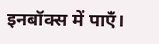इनबॉक्स में पाएँ।